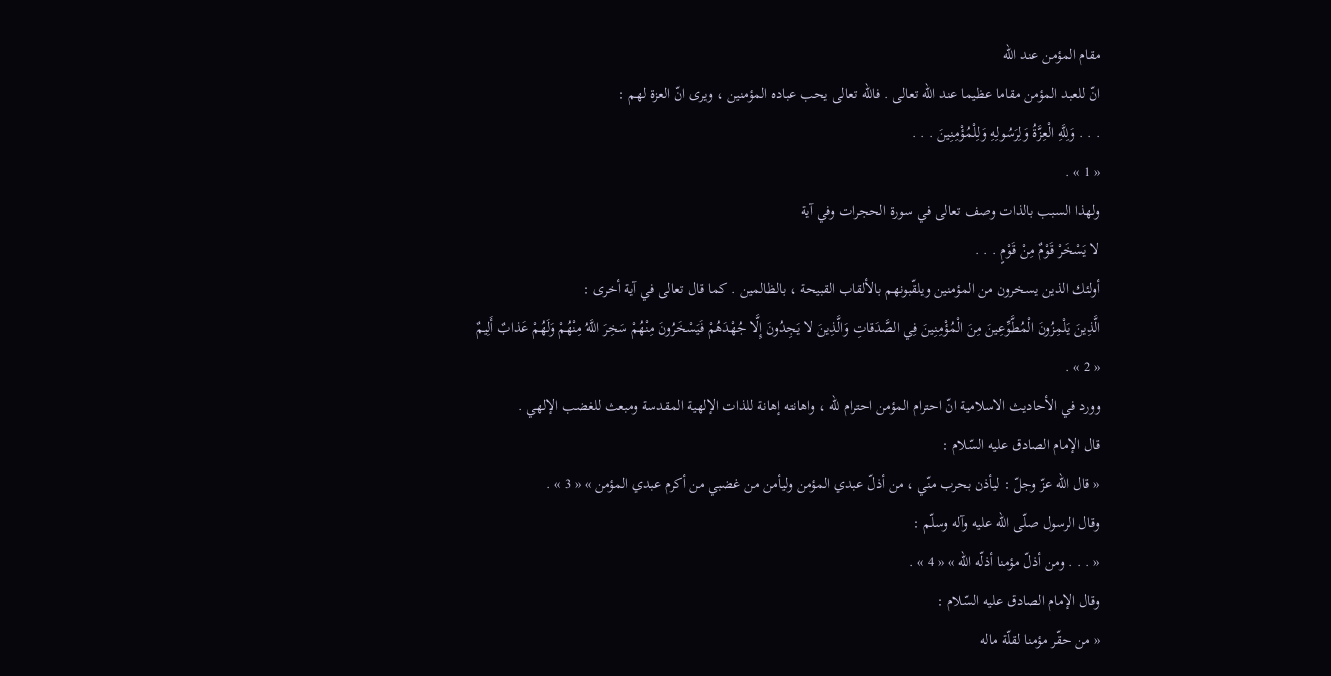مقام المؤمن عند اللّه
انّ للعبد المؤمن مقاما عظيما عند اللّه تعالى . فاللّه تعالى يحب عباده المؤمنين ، ويرى انّ العزة لهم :
. . . وَلِلَّهِ الْعِزَّةُ وَلِرَسُولِهِ وَلِلْمُؤْمِنِينَ . . .
« 1 » .
ولهذا السبب بالذات وصف تعالى في سورة الحجرات وفي آية
لا يَسْخَرْ قَوْمٌ مِنْ قَوْمٍ . . .
أولئك الذين يسخرون من المؤمنين ويلقّبونهم بالألقاب القبيحة ، بالظالمين . كما قال تعالى في آية أخرى :
الَّذِينَ يَلْمِزُونَ الْمُطَّوِّعِينَ مِنَ الْمُؤْمِنِينَ فِي الصَّدَقاتِ وَالَّذِينَ لا يَجِدُونَ إِلَّا جُهْدَهُمْ فَيَسْخَرُونَ مِنْهُمْ سَخِرَ اللَّهُ مِنْهُمْ وَلَهُمْ عَذابٌ أَلِيمٌ
« 2 » .
وورد في الأحاديث الاسلامية انّ احترام المؤمن احترام للّه ، واهانته إهانة للذات الإلهية المقدسة ومبعث للغضب الإلهي .
قال الإمام الصادق عليه السّلام :
« قال اللّه عزّ وجلّ : ليأذن بحرب منّي ، من أذلّ عبدي المؤمن وليأمن من غضبي من أكرم عبدي المؤمن » « 3 » .
وقال الرسول صلّى اللّه عليه وآله وسلّم :
« . . . ومن أذلّ مؤمنا أذلّه اللّه » « 4 » .
وقال الإمام الصادق عليه السّلام :
« من حقّر مؤمنا لقلّة ماله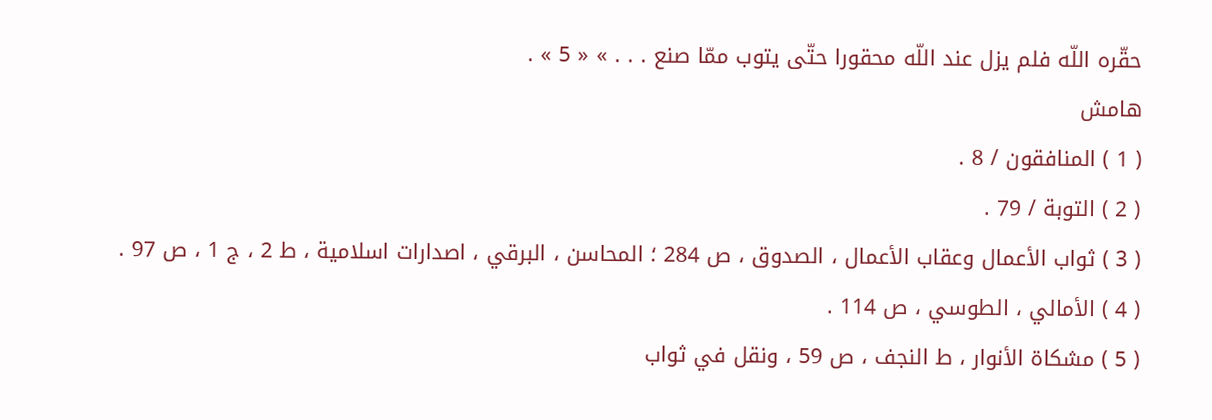حقّره اللّه فلم يزل عند اللّه محقورا حتّى يتوب ممّا صنع . . . » « 5 » .
هامش
( 1 ) المنافقون / 8 .
( 2 ) التوبة / 79 .
( 3 ) ثواب الأعمال وعقاب الأعمال ، الصدوق ، ص 284 ؛ المحاسن ، البرقي ، اصدارات اسلامية ، ط 2 ، ج 1 ، ص 97 .
( 4 ) الأمالي ، الطوسي ، ص 114 .
( 5 ) مشكاة الأنوار ، ط النجف ، ص 59 ، ونقل في ثواب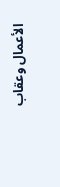الأعمال وعقاب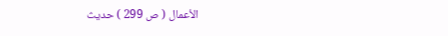الأعمال ( ص 299 ) حديث